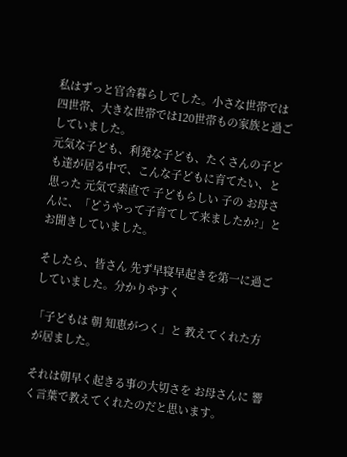私はずっと官舎暮らしでした。小さな世帯では四世帯、大きな世帯では120世帯もの家族と過ごしていました。
元気な子ども、利発な子ども、たくさんの子ども達が居る中で、こんな子どもに育てたい、と思った 元気で素直で 子どもらしい 子の お母さんに、「どうやって子育てして来ましたか?」とお聞きしていました。

そしたら、皆さん 先ず早寝早起きを第一に過ごしていました。分かりやすく

「子どもは 朝 知恵がつく」と 教えてくれた方が居ました。

それは朝早く起きる事の大切さを お母さんに 響く言葉で教えてくれたのだと思います。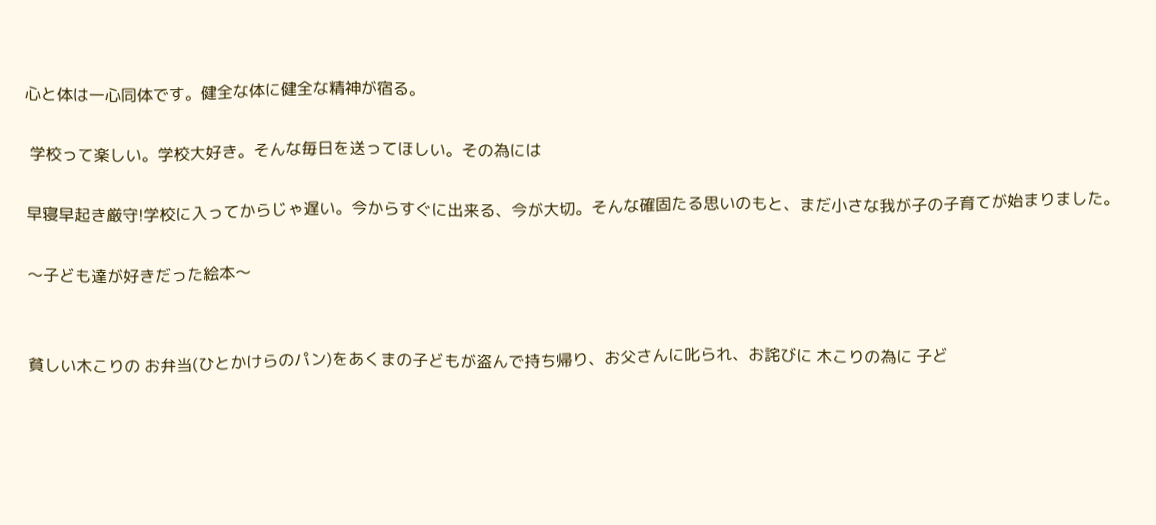心と体は一心同体です。健全な体に健全な精神が宿る。

 学校って楽しい。学校大好き。そんな毎日を送ってほしい。その為には

早寝早起き厳守!学校に入ってからじゃ遅い。今からすぐに出来る、今が大切。そんな確固たる思いのもと、まだ小さな我が子の子育てが始まりました。

〜子ども達が好きだった絵本〜


貧しい木こりの お弁当(ひとかけらのパン)をあくまの子どもが盗んで持ち帰り、お父さんに叱られ、お詫びに 木こりの為に 子ど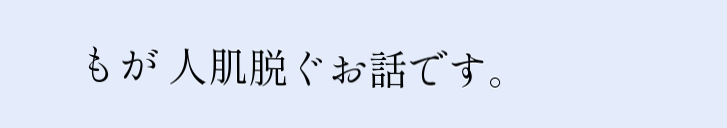もが 人肌脱ぐお話です。